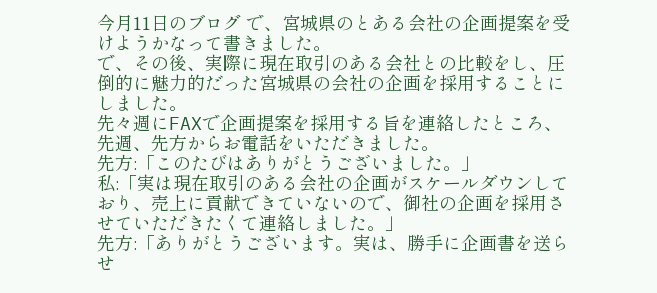今月11日のブログ で、宮城県のとある会社の企画提案を受けようかなって書きました。
で、その後、実際に現在取引のある会社との比較をし、圧倒的に魅力的だった宮城県の会社の企画を採用することにしました。
先々週にFAXで企画提案を採用する旨を連絡したところ、先週、先方からお電話をいただきました。
先方:「このたびはありがとうございました。」
私:「実は現在取引のある会社の企画がスケールダウンしており、売上に貢献できていないので、御社の企画を採用させていただきたくて連絡しました。」
先方:「ありがとうございます。実は、勝手に企画書を送らせ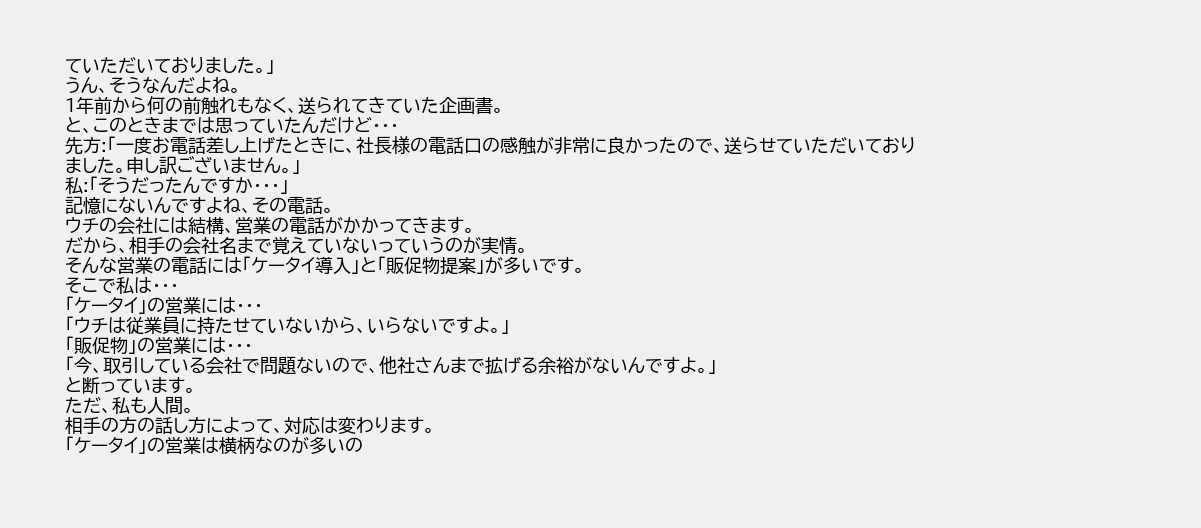ていただいておりました。」
うん、そうなんだよね。
1年前から何の前触れもなく、送られてきていた企画書。
と、このときまでは思っていたんだけど・・・
先方:「一度お電話差し上げたときに、社長様の電話口の感触が非常に良かったので、送らせていただいておりました。申し訳ございません。」
私:「そうだったんですか・・・」
記憶にないんですよね、その電話。
ウチの会社には結構、営業の電話がかかってきます。
だから、相手の会社名まで覚えていないっていうのが実情。
そんな営業の電話には「ケータイ導入」と「販促物提案」が多いです。
そこで私は・・・
「ケータイ」の営業には・・・
「ウチは従業員に持たせていないから、いらないですよ。」
「販促物」の営業には・・・
「今、取引している会社で問題ないので、他社さんまで拡げる余裕がないんですよ。」
と断っています。
ただ、私も人間。
相手の方の話し方によって、対応は変わります。
「ケータイ」の営業は横柄なのが多いの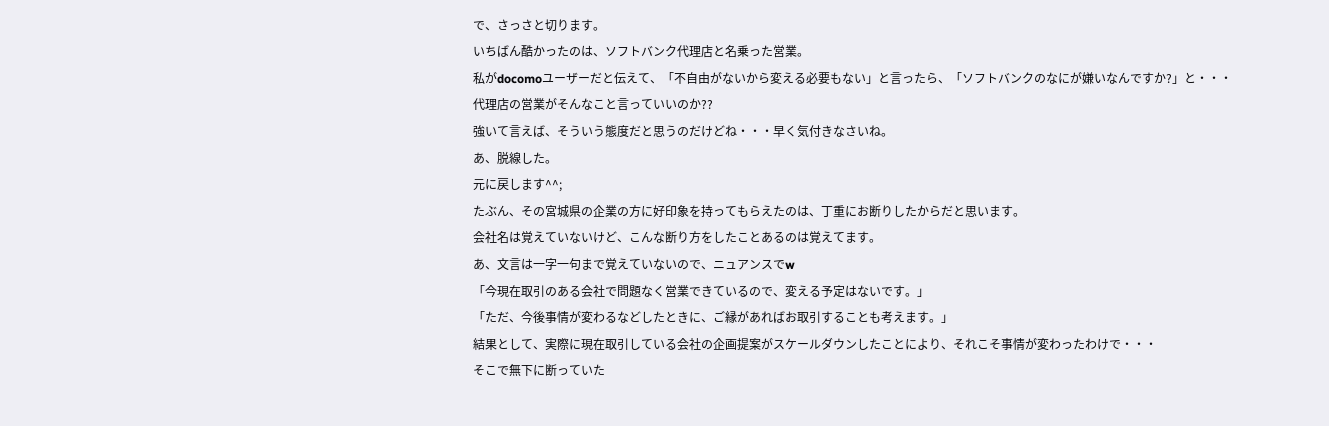で、さっさと切ります。
いちばん酷かったのは、ソフトバンク代理店と名乗った営業。
私がdocomoユーザーだと伝えて、「不自由がないから変える必要もない」と言ったら、「ソフトバンクのなにが嫌いなんですか?」と・・・
代理店の営業がそんなこと言っていいのか??
強いて言えば、そういう態度だと思うのだけどね・・・早く気付きなさいね。
あ、脱線した。
元に戻します^^;
たぶん、その宮城県の企業の方に好印象を持ってもらえたのは、丁重にお断りしたからだと思います。
会社名は覚えていないけど、こんな断り方をしたことあるのは覚えてます。
あ、文言は一字一句まで覚えていないので、ニュアンスでw
「今現在取引のある会社で問題なく営業できているので、変える予定はないです。」
「ただ、今後事情が変わるなどしたときに、ご縁があればお取引することも考えます。」
結果として、実際に現在取引している会社の企画提案がスケールダウンしたことにより、それこそ事情が変わったわけで・・・
そこで無下に断っていた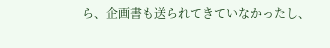ら、企画書も送られてきていなかったし、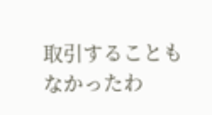取引することもなかったわ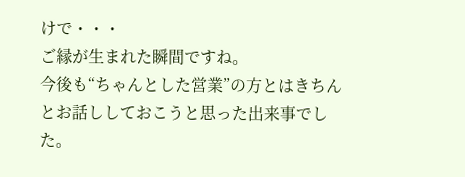けで・・・
ご縁が生まれた瞬間ですね。
今後も“ちゃんとした営業”の方とはきちんとお話ししておこうと思った出来事でした。